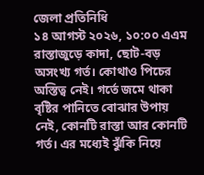জেলা প্রতিনিধি
১৪ আগস্ট ২০২৬, ১০:০০ এএম
রাস্তাজুড়ে কাদা, ছোট-বড় অসংখ্য গর্ত। কোথাও পিচের অস্তিত্ব নেই। গর্তে জমে থাকা বৃষ্টির পানিতে বোঝার উপায় নেই, কোনটি রাস্তা আর কোনটি গর্ত। এর মধ্যেই ঝুঁকি নিয়ে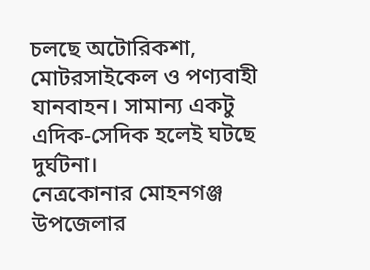চলছে অটোরিকশা, মোটরসাইকেল ও পণ্যবাহী যানবাহন। সামান্য একটু এদিক-সেদিক হলেই ঘটছে দুর্ঘটনা।
নেত্রকোনার মোহনগঞ্জ উপজেলার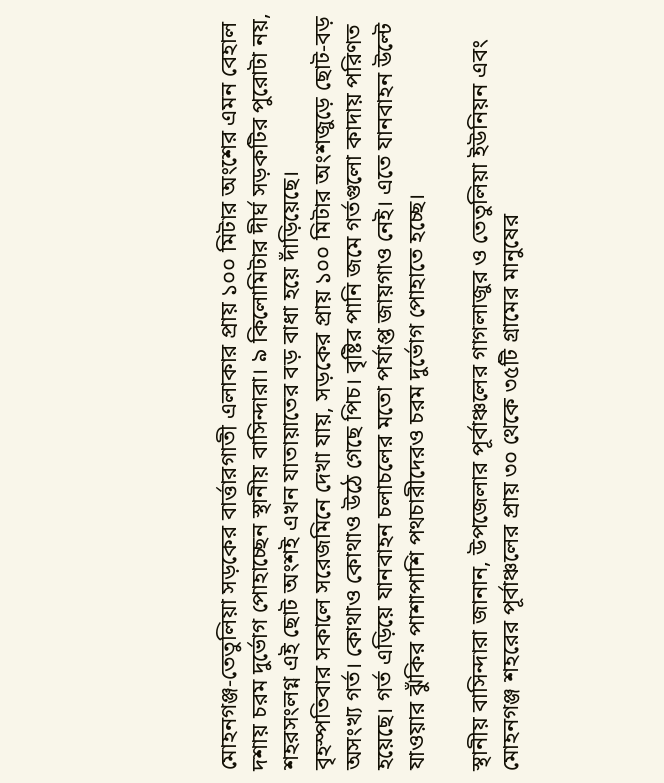মোহনগঞ্জ-তেতুলিয়া সড়কের বার্ত্তারগাতী এলাকার প্রায় ১০০ মিটার অংশের এমন বেহাল দশায় চরম দুর্ভোগ পোহাচ্ছেন স্থানীয় বাসিন্দারা। ৯ কিলোমিটার দীর্ঘ সড়কটির পুরোটা নয়, শহরসংলগ্ন এই ছোট অংশই এখন যাতায়াতের বড় বাধা হয়ে দাঁড়িয়েছে।
বৃহস্পতিবার সকালে সরেজমিনে দেখা যায়, সড়কের প্রায় ১০০ মিটার অংশজুড়ে ছোট-বড় অসংখ্য গর্ত। কোথাও কোথাও উঠে গেছে পিচ। বৃষ্টির পানি জমে গর্তগুলো কাদায় পরিণত হয়েছে। গর্ত এড়িয়ে যানবাহন চলাচলের মতো পর্যাপ্ত জায়গাও নেই। এতে যানবাহন উল্টে যাওয়ার ঝুঁকির পাশাপাশি পথচারীদেরও চরম দুর্ভোগ পোহাতে হচ্ছে।

স্থানীয় বাসিন্দারা জানান, উপজেলার পূর্বাঞ্চলের গাগলাজুর ও তেতুলিয়া ইউনিয়ন এবং মোহনগঞ্জ শহরের পূর্বাঞ্চলের প্রায় ৩০ থেকে ৩৫টি গ্রামের মানুষের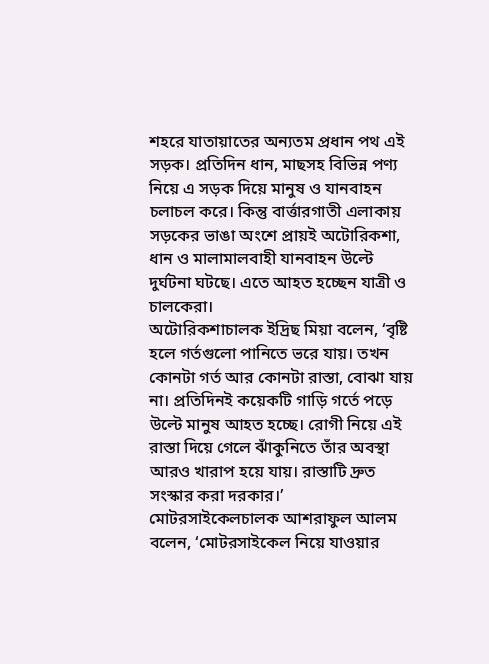শহরে যাতায়াতের অন্যতম প্রধান পথ এই সড়ক। প্রতিদিন ধান, মাছসহ বিভিন্ন পণ্য নিয়ে এ সড়ক দিয়ে মানুষ ও যানবাহন চলাচল করে। কিন্তু বার্ত্তারগাতী এলাকায় সড়কের ভাঙা অংশে প্রায়ই অটোরিকশা, ধান ও মালামালবাহী যানবাহন উল্টে দুর্ঘটনা ঘটছে। এতে আহত হচ্ছেন যাত্রী ও চালকেরা।
অটোরিকশাচালক ইদ্রিছ মিয়া বলেন, ‘বৃষ্টি হলে গর্তগুলো পানিতে ভরে যায়। তখন কোনটা গর্ত আর কোনটা রাস্তা, বোঝা যায় না। প্রতিদিনই কয়েকটি গাড়ি গর্তে পড়ে উল্টে মানুষ আহত হচ্ছে। রোগী নিয়ে এই রাস্তা দিয়ে গেলে ঝাঁকুনিতে তাঁর অবস্থা আরও খারাপ হয়ে যায়। রাস্তাটি দ্রুত সংস্কার করা দরকার।’
মোটরসাইকেলচালক আশরাফুল আলম বলেন, ‘মোটরসাইকেল নিয়ে যাওয়ার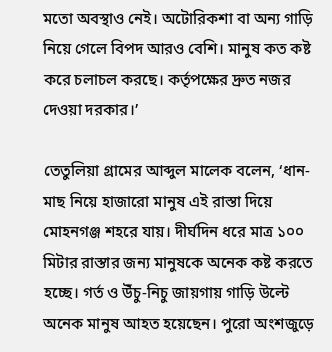মতো অবস্থাও নেই। অটোরিকশা বা অন্য গাড়ি নিয়ে গেলে বিপদ আরও বেশি। মানুষ কত কষ্ট করে চলাচল করছে। কর্তৃপক্ষের দ্রুত নজর দেওয়া দরকার।’

তেতুলিয়া গ্রামের আব্দুল মালেক বলেন, ‘ধান-মাছ নিয়ে হাজারো মানুষ এই রাস্তা দিয়ে মোহনগঞ্জ শহরে যায়। দীর্ঘদিন ধরে মাত্র ১০০ মিটার রাস্তার জন্য মানুষকে অনেক কষ্ট করতে হচ্ছে। গর্ত ও উঁচু-নিচু জায়গায় গাড়ি উল্টে অনেক মানুষ আহত হয়েছেন। পুরো অংশজুড়ে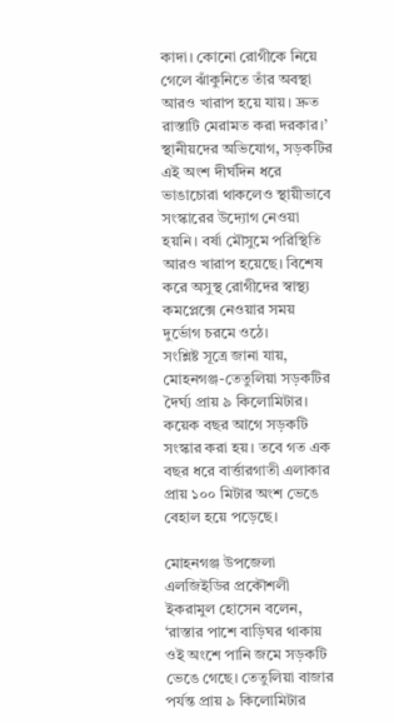কাদা। কোনো রোগীকে নিয়ে গেলে ঝাঁকুনিতে তাঁর অবস্থা আরও খারাপ হয়ে যায়। দ্রুত রাস্তাটি মেরামত করা দরকার।’
স্থানীয়দের অভিযোগ, সড়কটির এই অংশ দীর্ঘদিন ধরে ভাঙাচোরা থাকলেও স্থায়ীভাবে সংস্কারের উদ্যোগ নেওয়া হয়নি। বর্ষা মৌসুমে পরিস্থিতি আরও খারাপ হয়েছে। বিশেষ করে অসুস্থ রোগীদের স্বাস্থ্য কমপ্লেক্সে নেওয়ার সময় দুর্ভোগ চরমে ওঠে।
সংশ্লিষ্ট সূত্রে জানা যায়, মোহনগঞ্জ-তেতুলিয়া সড়কটির দৈর্ঘ্য প্রায় ৯ কিলোমিটার। কয়েক বছর আগে সড়কটি সংস্কার করা হয়। তবে গত এক বছর ধরে বার্ত্তারগাতী এলাকার প্রায় ১০০ মিটার অংশ ভেঙে বেহাল হয়ে পড়েছে।

মোহনগঞ্জ উপজেলা এলজিইডির প্রকৌশলী ইকরামুল হোসেন বলেন, ‘রাস্তার পাশে বাড়িঘর থাকায় ওই অংশে পানি জমে সড়কটি ভেঙে গেছে। তেতুলিয়া বাজার পর্যন্ত প্রায় ৯ কিলোমিটার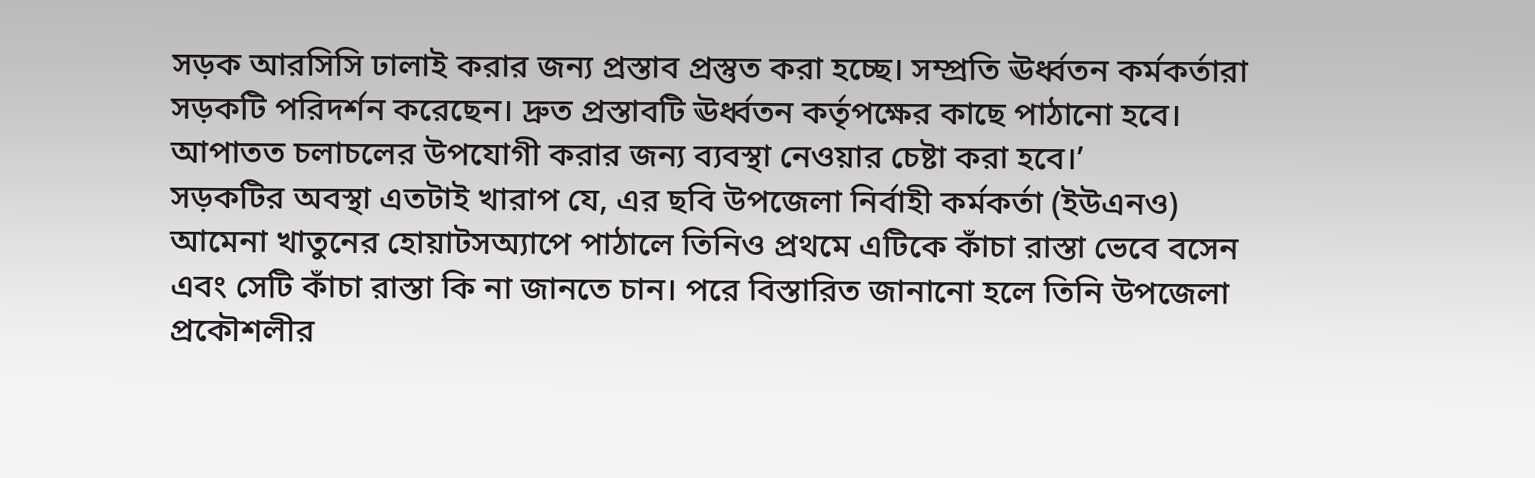সড়ক আরসিসি ঢালাই করার জন্য প্রস্তাব প্রস্তুত করা হচ্ছে। সম্প্রতি ঊর্ধ্বতন কর্মকর্তারা সড়কটি পরিদর্শন করেছেন। দ্রুত প্রস্তাবটি ঊর্ধ্বতন কর্তৃপক্ষের কাছে পাঠানো হবে। আপাতত চলাচলের উপযোগী করার জন্য ব্যবস্থা নেওয়ার চেষ্টা করা হবে।’
সড়কটির অবস্থা এতটাই খারাপ যে, এর ছবি উপজেলা নির্বাহী কর্মকর্তা (ইউএনও) আমেনা খাতুনের হোয়াটসঅ্যাপে পাঠালে তিনিও প্রথমে এটিকে কাঁচা রাস্তা ভেবে বসেন এবং সেটি কাঁচা রাস্তা কি না জানতে চান। পরে বিস্তারিত জানানো হলে তিনি উপজেলা প্রকৌশলীর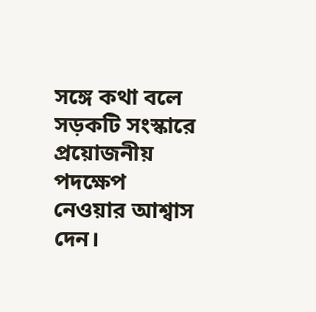সঙ্গে কথা বলে সড়কটি সংস্কারে প্রয়োজনীয় পদক্ষেপ নেওয়ার আশ্বাস দেন।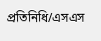প্রতিনিধি/এসএস